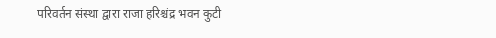परिवर्तन संस्था द्वारा राजा हरिश्चंद्र भवन कुटी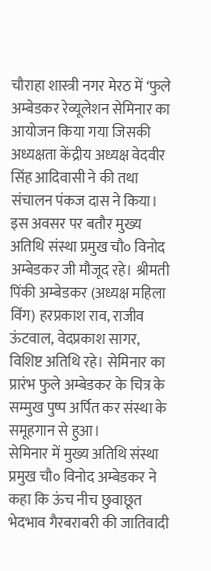चौराहा शास्त्री नगर मेरठ में ‘फुले अम्बेडकर रेव्यूलेशन सेमिनार का आयोजन किया गया जिसकी अध्यक्षता केंद्रीय अध्यक्ष वेदवीर सिंह आदिवासी ने की तथा संचालन पंकज दास ने किया। इस अवसर पर बतौर मुख्य अतिथि संस्था प्रमुख चौ० विनोद अम्बेडकर जी मौजूद रहे। श्रीमती पिंकी अम्बेडकर (अध्यक्ष महिला विंग) हरप्रकाश राव, राजीव ऊंटवाल, वेदप्रकाश सागर, विशिष्ट अतिथि रहे। सेमिनार का प्रारंभ फुले अम्बेडकर के चित्र के सम्मुख पुष्प अर्पित कर संस्था के समूहगान से हुआ।
सेमिनार में मुख्य अतिथि संस्था प्रमुख चौ० विनोद अम्बेडकर ने कहा कि ऊंच नीच छुवाछूत भेदभाव गैरबराबरी की जातिवादी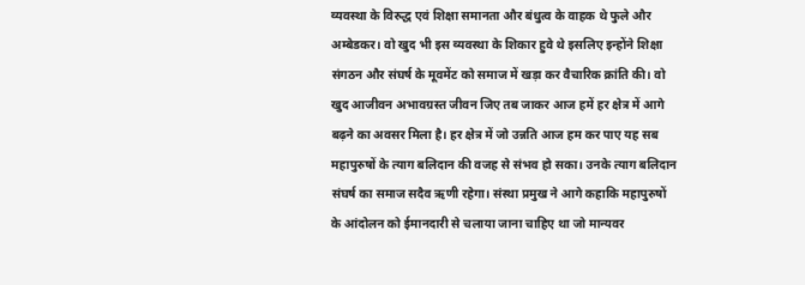व्यवस्था के विरुद्ध एवं शिक्षा समानता और बंधुत्व के वाहक थे फुले और अम्बेडकर। वो खुद भी इस व्यवस्था के शिकार हुवे थे इसलिए इन्होंने शिक्षा संगठन और संघर्ष के मूवमेंट को समाज में खड़ा कर वैचारिक क्रांति की। वो खुद आजीवन अभावग्रस्त जीवन जिए तब जाकर आज हमें हर क्षेत्र में आगे बढ़ने का अवसर मिला है। हर क्षेत्र में जो उन्नति आज हम कर पाए यह सब महापुरुषों के त्याग बलिदान की वजह से संभव हो सका। उनके त्याग बलिदान संघर्ष का समाज सदैव ऋणी रहेगा। संस्था प्रमुख ने आगे कहाकि महापुरुषों के आंदोलन को ईमानदारी से चलाया जाना चाहिए था जो मान्यवर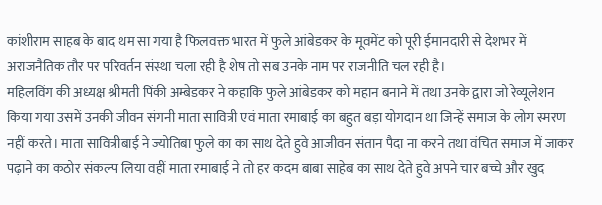कांशीराम साहब के बाद थम सा गया है फिलवक्त भारत में फुले आंबेडकर के मूवमेंट को पूरी ईमानदारी से देशभर में अराजनैतिक तौर पर परिवर्तन संस्था चला रही है शेष तो सब उनके नाम पर राजनीति चल रही है।
महिलविंग की अध्यक्ष श्रीमती पिंकी अम्बेडकर ने कहाकि फुले आंबेडकर को महान बनाने में तथा उनके द्वारा जो रेव्यूलेशन किया गया उसमें उनकी जीवन संगनी माता सावित्री एवं माता रमाबाई का बहुत बड़ा योगदान था जिन्हें समाज के लोग स्मरण नहीं करते। माता सावित्रीबाई ने ज्योतिबा फुले का का साथ देते हुवे आजीवन संतान पैदा ना करने तथा वंचित समाज में जाकर पढ़ाने का कठोर संकल्प लिया वहीं माता रमाबाई ने तो हर कदम बाबा साहेब का साथ देते हुवे अपने चार बच्चे और खुद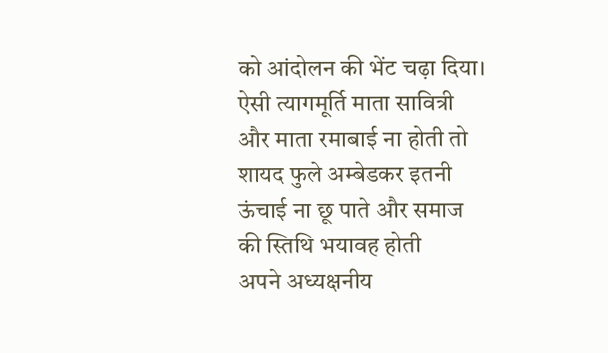को आंदोलन की भेंट चढ़ा दिया। ऐसी त्यागमूर्ति माता सावित्री और माता रमाबाई ना होती तो शायद फुले अम्बेडकर इतनी ऊंचाई ना छू पाते और समाज की स्तिथि भयावह होती
अपने अध्यक्षनीय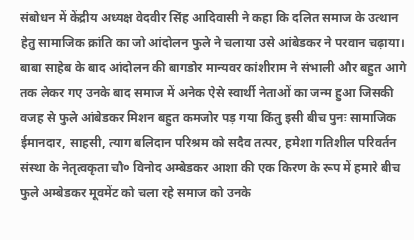संबोधन में केंद्रीय अध्यक्ष वेदवीर सिंह आदिवासी ने कहा कि दलित समाज के उत्थान हेतु सामाजिक क्रांति का जो आंदोलन फुले ने चलाया उसे आंबेडकर ने परवान चढ़ाया। बाबा साहेब के बाद आंदोलन की बागडोर मान्यवर कांशीराम ने संभाली और बहुत आगे तक लेकर गए उनके बाद समाज में अनेक ऐसे स्वार्थी नेताओं का जन्म हुआ जिसकी वजह से फुले आंबेडकर मिशन बहुत कमजोर पड़ गया किंतु इसी बीच पुनः सामाजिक ईमानदार, साहसी, त्याग बलिदान परिश्रम को सदैव तत्पर, हमेशा गतिशील परिवर्तन संस्था के नेतृत्वकृता चौ० विनोद अम्बेडकर आशा की एक किरण के रूप में हमारे बीच फुले अम्बेडकर मूवमेंट को चला रहे समाज को उनके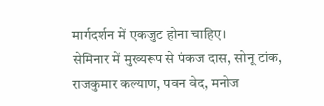मार्गदर्शन में एकजुट होना चाहिए।
सेमिनार में मुख्यरूप से पंकज दास, सोनू टांक, राजकुमार कल्याण, पवन वेद, मनोज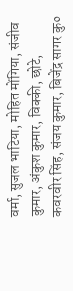वर्मा, सुजल भाटिया, मोहित मोंगिया, संजीव कुमार, अंकुश कुमार, विक्की, छोटे, कवरवीर सिंह, संजय कुमार, बिजेंद्र सागर कु०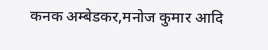कनक अम्बेडकर,मनोज कुमार आदि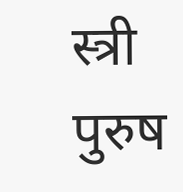स्त्री पुरुष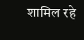शामिल रहे